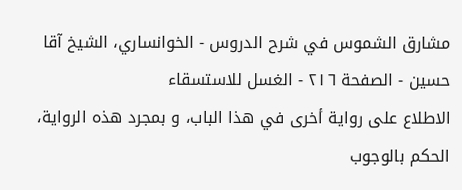مشارق الشموس في شرح الدروس - الخوانساري، الشيخ آقا حسين - الصفحة ٢١٦ - الغسل للاستسقاء
الاطلاع على رواية أخرى في هذا الباب، و بمجرد هذه الرواية، الحكم بالوجوب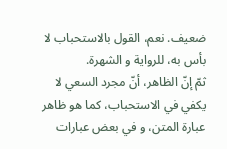ضعيف. نعم، القول بالاستحباب لا بأس به، للرواية و الشهرة.
ثمّ إنّ الظاهر، أنّ مجرد السعي لا يكفي في الاستحباب، كما هو ظاهر عبارة المتن، و في بعض عبارات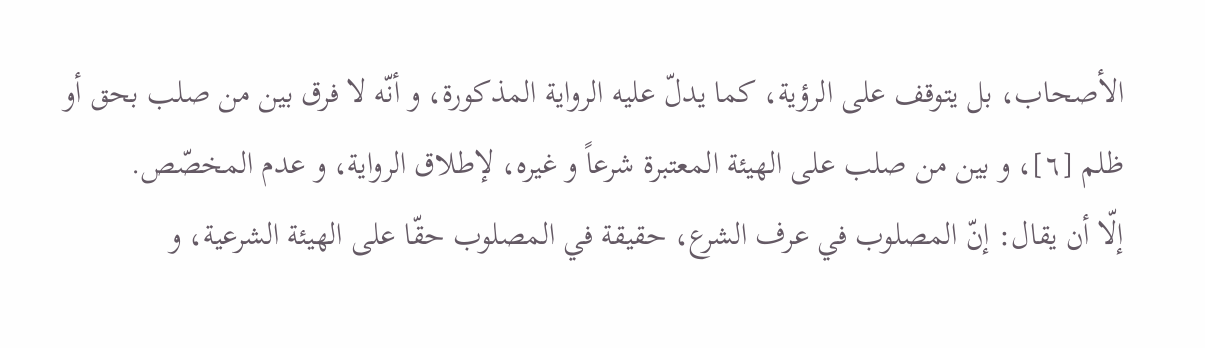الأصحاب، بل يتوقف على الرؤية، كما يدلّ عليه الرواية المذكورة، و أنّه لا فرق بين من صلب بحق أو ظلم [٦]، و بين من صلب على الهيئة المعتبرة شرعاً و غيره، لإطلاق الرواية، و عدم المخصّص.
إلّا أن يقال: إنّ المصلوب في عرف الشرع، حقيقة في المصلوب حقّا على الهيئة الشرعية، و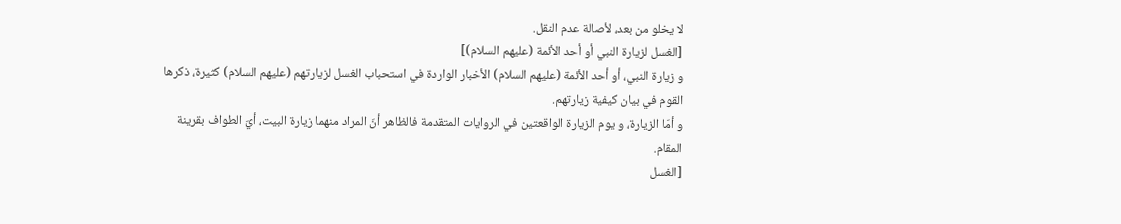لا يخلو من بعد، لأصالة عدم النقل.
[الغسل لزيارة النبي أو أحد الأئمة (عليهم السلام)]
و زيارة النبي، أو أحد الأئمة (عليهم السلام) الأخبار الواردة في استحباب الغسل لزيارتهم (عليهم السلام) كثيرة، ذكرها القوم في بيان كيفية زيارتهم.
و أمّا الزيارة، و يوم الزيارة الواقعتين في الروايات المتقدمة فالظاهر أنّ المراد منهما زيارة البيت، أيّ الطواف بقرينة المقام.
[الغسل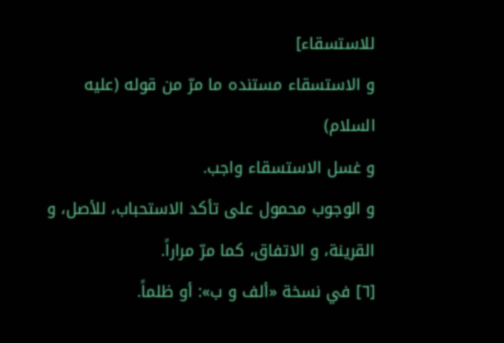للاستسقاء]
و الاستسقاء مستنده ما مرّ من قوله (عليه السلام)
و غسل الاستسقاء واجب.
و الوجوب محمول على تأكد الاستحباب، للأصل، و القرينة، و الاتفاق، كما مرّ مراراً.
[٦] في نسخة «ألف و ب»: أو ظلماً.